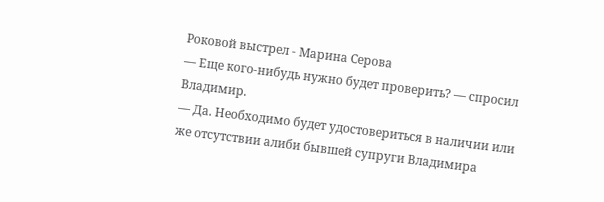Роковой выстрел - Марина Серова
— Еще кого-нибудь нужно будет проверить? — спросил Владимир.
— Да. Необходимо будет удостовериться в наличии или же отсутствии алиби бывшей супруги Владимира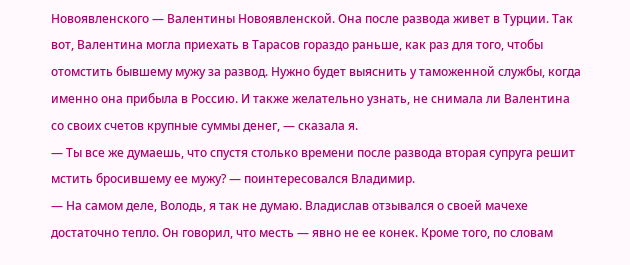Новоявленского — Валентины Новоявленской. Она после развода живет в Турции. Так вот, Валентина могла приехать в Тарасов гораздо раньше, как раз для того, чтобы отомстить бывшему мужу за развод. Нужно будет выяснить у таможенной службы, когда именно она прибыла в Россию. И также желательно узнать, не снимала ли Валентина со своих счетов крупные суммы денег, — сказала я.
— Ты все же думаешь, что спустя столько времени после развода вторая супруга решит мстить бросившему ее мужу? — поинтересовался Владимир.
— На самом деле, Володь, я так не думаю. Владислав отзывался о своей мачехе достаточно тепло. Он говорил, что месть — явно не ее конек. Кроме того, по словам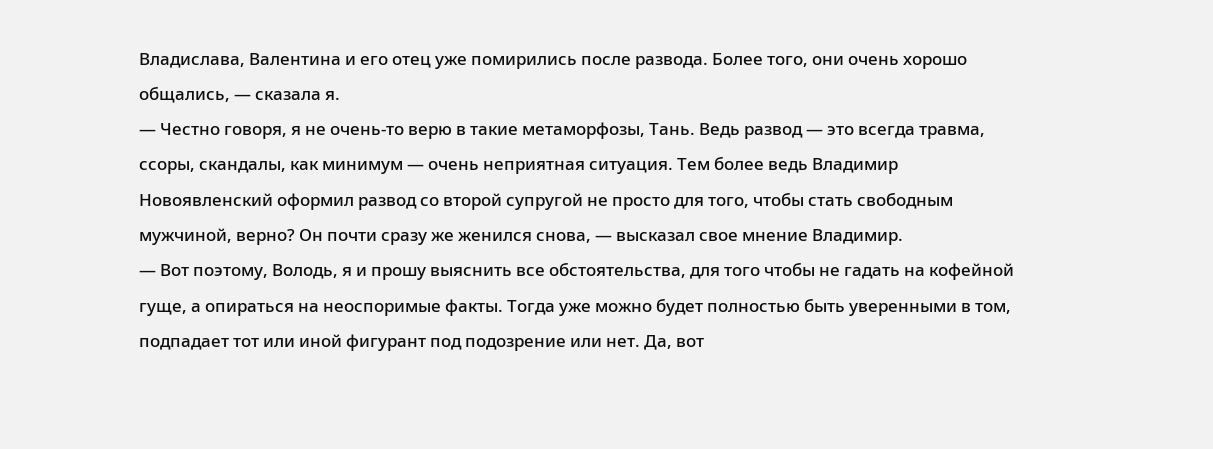Владислава, Валентина и его отец уже помирились после развода. Более того, они очень хорошо общались, — сказала я.
— Честно говоря, я не очень-то верю в такие метаморфозы, Тань. Ведь развод — это всегда травма, ссоры, скандалы, как минимум — очень неприятная ситуация. Тем более ведь Владимир Новоявленский оформил развод со второй супругой не просто для того, чтобы стать свободным мужчиной, верно? Он почти сразу же женился снова, — высказал свое мнение Владимир.
— Вот поэтому, Володь, я и прошу выяснить все обстоятельства, для того чтобы не гадать на кофейной гуще, а опираться на неоспоримые факты. Тогда уже можно будет полностью быть уверенными в том, подпадает тот или иной фигурант под подозрение или нет. Да, вот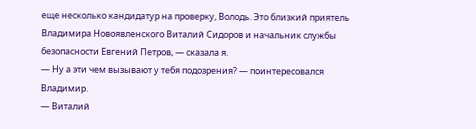еще несколько кандидатур на проверку, Володь. Это близкий приятель Владимира Новоявленского Виталий Сидоров и начальник службы безопасности Евгений Петров, — сказала я.
— Ну а эти чем вызывают у тебя подозрения? — поинтересовался Владимир.
— Виталий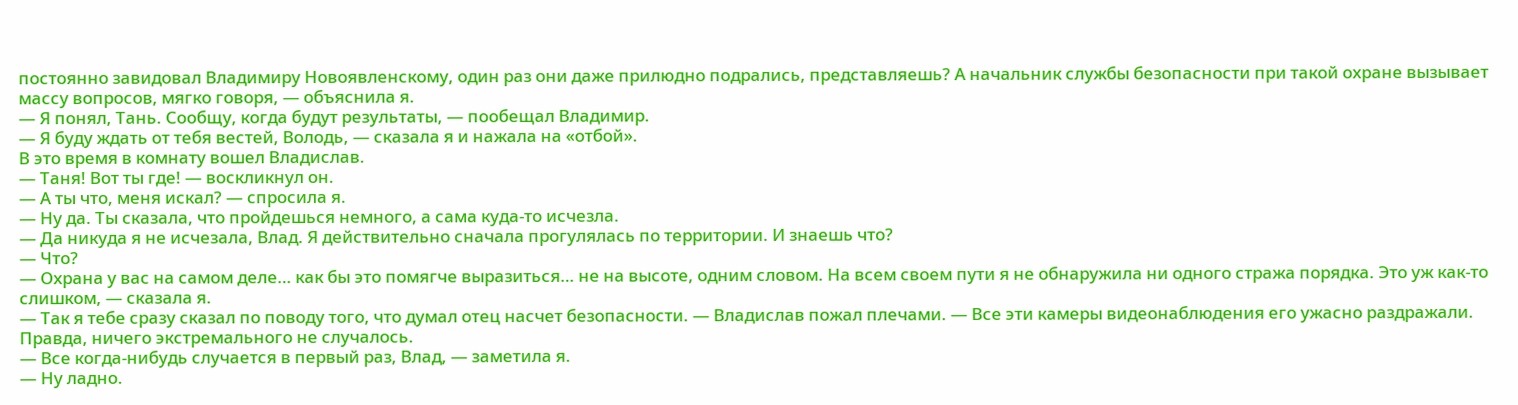постоянно завидовал Владимиру Новоявленскому, один раз они даже прилюдно подрались, представляешь? А начальник службы безопасности при такой охране вызывает массу вопросов, мягко говоря, — объяснила я.
— Я понял, Тань. Сообщу, когда будут результаты, — пообещал Владимир.
— Я буду ждать от тебя вестей, Володь, — сказала я и нажала на «отбой».
В это время в комнату вошел Владислав.
— Таня! Вот ты где! — воскликнул он.
— А ты что, меня искал? — спросила я.
— Ну да. Ты сказала, что пройдешься немного, а сама куда-то исчезла.
— Да никуда я не исчезала, Влад. Я действительно сначала прогулялась по территории. И знаешь что?
— Что?
— Охрана у вас на самом деле… как бы это помягче выразиться… не на высоте, одним словом. На всем своем пути я не обнаружила ни одного стража порядка. Это уж как-то слишком, — сказала я.
— Так я тебе сразу сказал по поводу того, что думал отец насчет безопасности. — Владислав пожал плечами. — Все эти камеры видеонаблюдения его ужасно раздражали. Правда, ничего экстремального не случалось.
— Все когда-нибудь случается в первый раз, Влад, — заметила я.
— Ну ладно.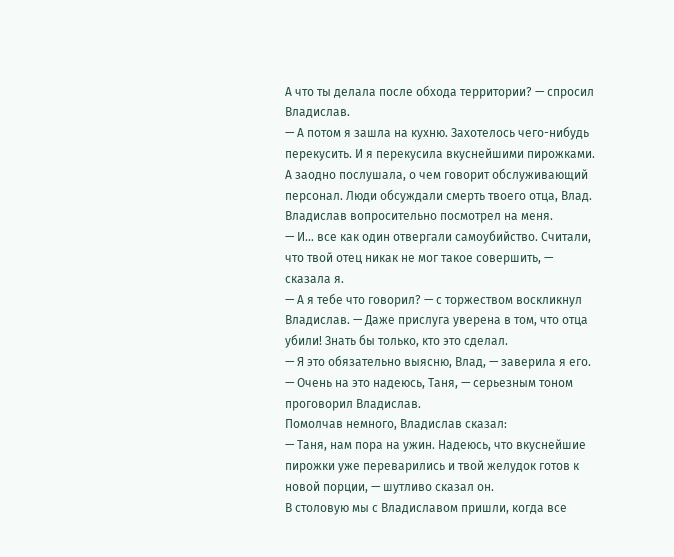А что ты делала после обхода территории? — спросил Владислав.
— А потом я зашла на кухню. Захотелось чего-нибудь перекусить. И я перекусила вкуснейшими пирожками. А заодно послушала, о чем говорит обслуживающий персонал. Люди обсуждали смерть твоего отца, Влад.
Владислав вопросительно посмотрел на меня.
— И… все как один отвергали самоубийство. Считали, что твой отец никак не мог такое совершить, — сказала я.
— А я тебе что говорил? — с торжеством воскликнул Владислав. — Даже прислуга уверена в том, что отца убили! Знать бы только, кто это сделал.
— Я это обязательно выясню, Влад, — заверила я его.
— Очень на это надеюсь, Таня, — серьезным тоном проговорил Владислав.
Помолчав немного, Владислав сказал:
— Таня, нам пора на ужин. Надеюсь, что вкуснейшие пирожки уже переварились и твой желудок готов к новой порции, — шутливо сказал он.
В столовую мы с Владиславом пришли, когда все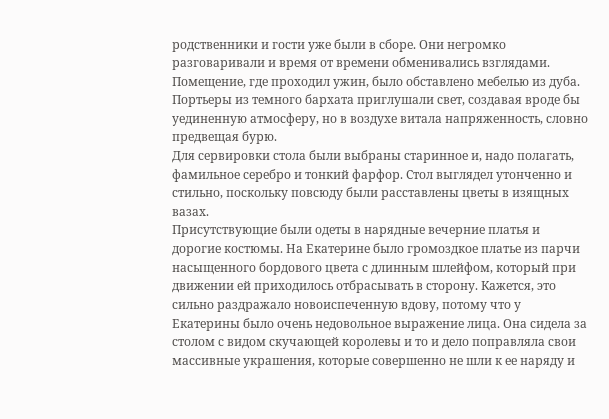родственники и гости уже были в сборе. Они негромко разговаривали и время от времени обменивались взглядами. Помещение, где проходил ужин, было обставлено мебелью из дуба. Портьеры из темного бархата приглушали свет, создавая вроде бы уединенную атмосферу, но в воздухе витала напряженность, словно предвещая бурю.
Для сервировки стола были выбраны старинное и, надо полагать, фамильное серебро и тонкий фарфор. Стол выглядел утонченно и стильно, поскольку повсюду были расставлены цветы в изящных вазах.
Присутствующие были одеты в нарядные вечерние платья и дорогие костюмы. На Екатерине было громоздкое платье из парчи насыщенного бордового цвета с длинным шлейфом, который при движении ей приходилось отбрасывать в сторону. Кажется, это сильно раздражало новоиспеченную вдову, потому что у Екатерины было очень недовольное выражение лица. Она сидела за столом с видом скучающей королевы и то и дело поправляла свои массивные украшения, которые совершенно не шли к ее наряду и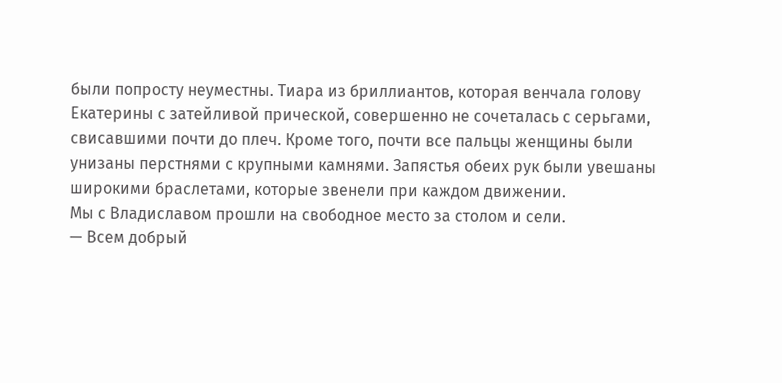были попросту неуместны. Тиара из бриллиантов, которая венчала голову Екатерины с затейливой прической, совершенно не сочеталась с серьгами, свисавшими почти до плеч. Кроме того, почти все пальцы женщины были унизаны перстнями с крупными камнями. Запястья обеих рук были увешаны широкими браслетами, которые звенели при каждом движении.
Мы с Владиславом прошли на свободное место за столом и сели.
— Всем добрый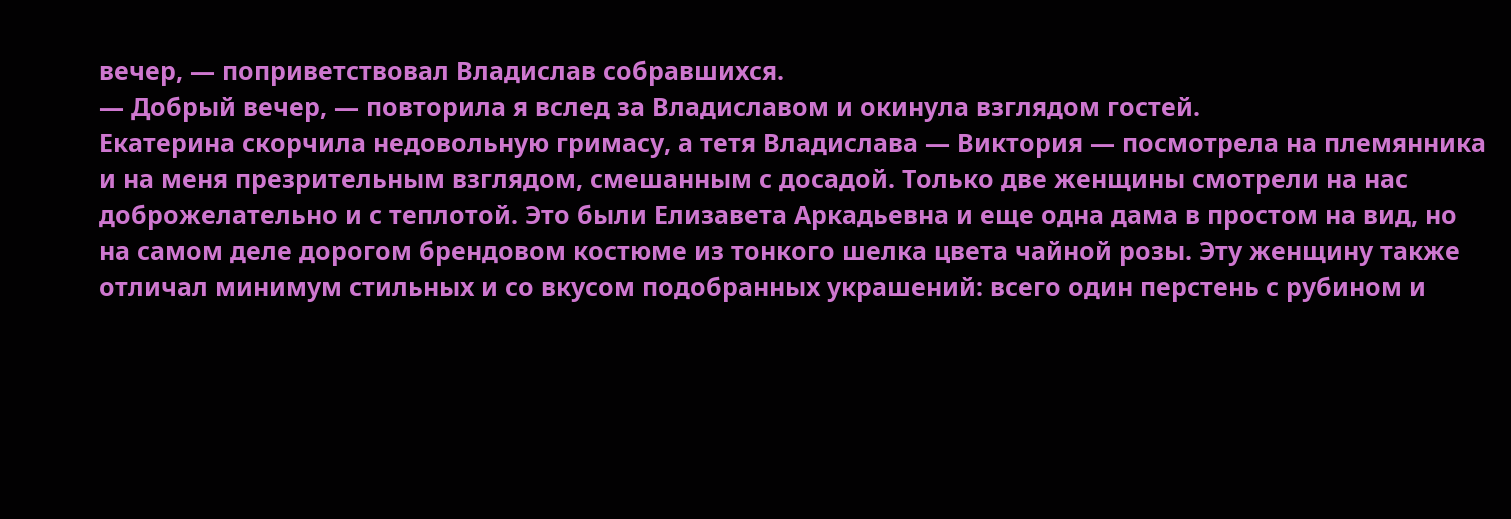вечер, — поприветствовал Владислав собравшихся.
— Добрый вечер, — повторила я вслед за Владиславом и окинула взглядом гостей.
Екатерина скорчила недовольную гримасу, а тетя Владислава — Виктория — посмотрела на племянника и на меня презрительным взглядом, смешанным с досадой. Только две женщины смотрели на нас доброжелательно и с теплотой. Это были Елизавета Аркадьевна и еще одна дама в простом на вид, но на самом деле дорогом брендовом костюме из тонкого шелка цвета чайной розы. Эту женщину также отличал минимум стильных и со вкусом подобранных украшений: всего один перстень с рубином и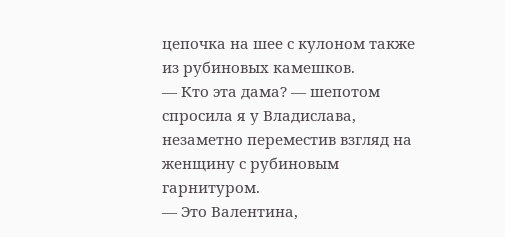цепочка на шее с кулоном также из рубиновых камешков.
— Кто эта дама? — шепотом спросила я у Владислава, незаметно переместив взгляд на женщину с рубиновым гарнитуром.
— Это Валентина,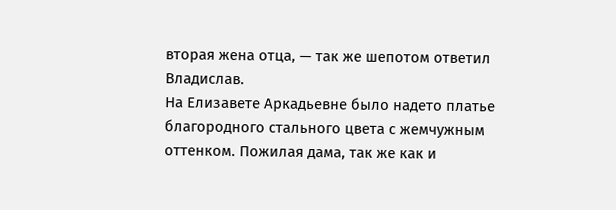вторая жена отца, — так же шепотом ответил Владислав.
На Елизавете Аркадьевне было надето платье благородного стального цвета с жемчужным оттенком. Пожилая дама, так же как и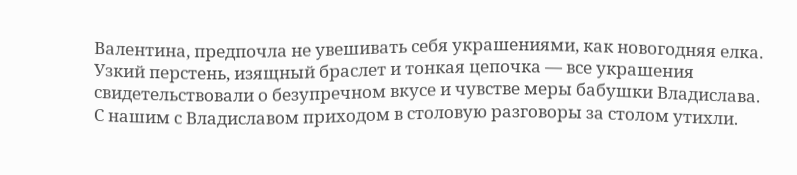Валентина, предпочла не увешивать себя украшениями, как новогодняя елка. Узкий перстень, изящный браслет и тонкая цепочка — все украшения свидетельствовали о безупречном вкусе и чувстве меры бабушки Владислава.
С нашим с Владиславом приходом в столовую разговоры за столом утихли.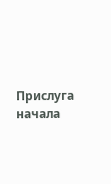Прислуга начала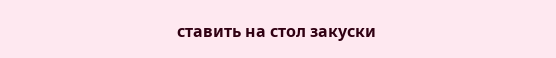ставить на стол закуски